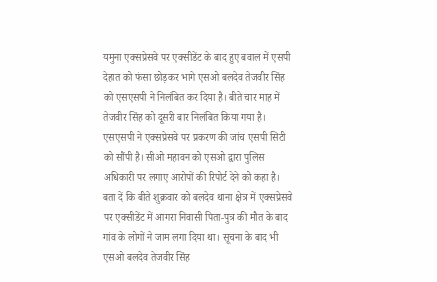यमुना एक्सप्रेसवे पर एक्सीडेंट के बाद हुए बवाल में एसपी देहात को फंसा छोड़कर भागे एसओ बलदेव तेजवीर सिंह को एसएसपी ने निलंबित कर दिया है। बीते चार माह में तेजवीर सिंह को दूसरी बार निलंबित किया गया है। एसएसपी ने एक्सप्रेसवे पर प्रकरण की जांच एसपी सिटी को सौंपी है। सीओ महावन को एसओ द्वारा पुलिस अधिकारी पर लगाए आरोपों की रिपोर्ट देने को कहा है।
बता दें कि बीते शुक्रवार को बलदेव थाना क्षेत्र में एक्सप्रेसवे पर एक्सीडेंट में आगरा निवासी पिता-पुत्र की मौत के बाद गांव के लोगों ने जाम लगा दिया था। सूचना के बाद भी एसओ बलदेव तेजवीर सिंह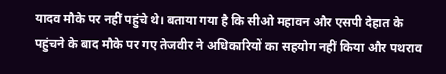यादव मौके पर नहीं पहुंचे थे। बताया गया है कि सीओ महावन और एसपी देहात के पहुंचने के बाद मौके पर गए तेजवीर ने अधिकारियों का सहयोग नहीं किया और पथराव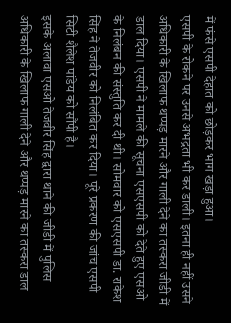में फंसे एसपी देहात को छोड़कर भाग खड़ा हुआ।
एसपी के रोकने पर उनसे अभद्रता भी कर डाली। इतना ही नहीं उसने अधिकारी के खिलाफ थप्पड़ मारने और गाली देने का तस्करा जीडी में डाल दिया। एसपी ने मामले की सूचना एसएसपी को देते हुए एसओ के निलंबन की संस्तुति कर दी थी। सोमवार को एसएसपी डा. राकेश सिंह ने तेजवीर को निलंबित कर दिया। पूरे प्रकरण की जांच एसपी सिटी शैलेश पांडेय को सौंपी है।
इसके अलावा एसओ तेजवीर सिंह द्वारा थाने की जीडी में पुलिस अधिकारी के खिलाफ गाली देने और थप्पड़ मारने का तस्करा डाल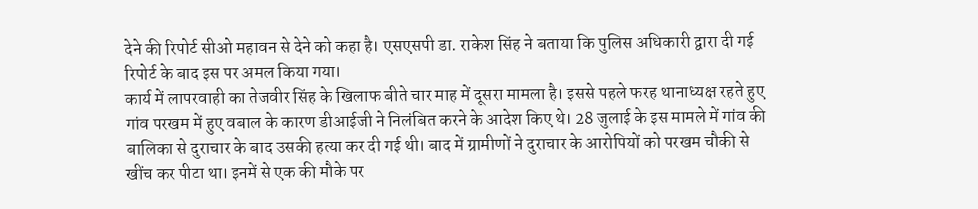देने की रिपोर्ट सीओ महावन से देने को कहा है। एसएसपी डा. राकेश सिंह ने बताया कि पुलिस अधिकारी द्वारा दी गई रिपोर्ट के बाद इस पर अमल किया गया।
कार्य में लापरवाही का तेजवीर सिंह के खिलाफ बीते चार माह में दूसरा मामला है। इससे पहले फरह थानाध्यक्ष रहते हुए गांव परखम में हुए वबाल के कारण डीआईजी ने निलंबित करने के आदेश किए थे। 28 जुलाई के इस मामले में गांव की बालिका से दुराचार के बाद उसकी हत्या कर दी गई थी। बाद में ग्रामीणों ने दुराचार के आरोपियों को परखम चौकी से खींच कर पीटा था। इनमें से एक की मौके पर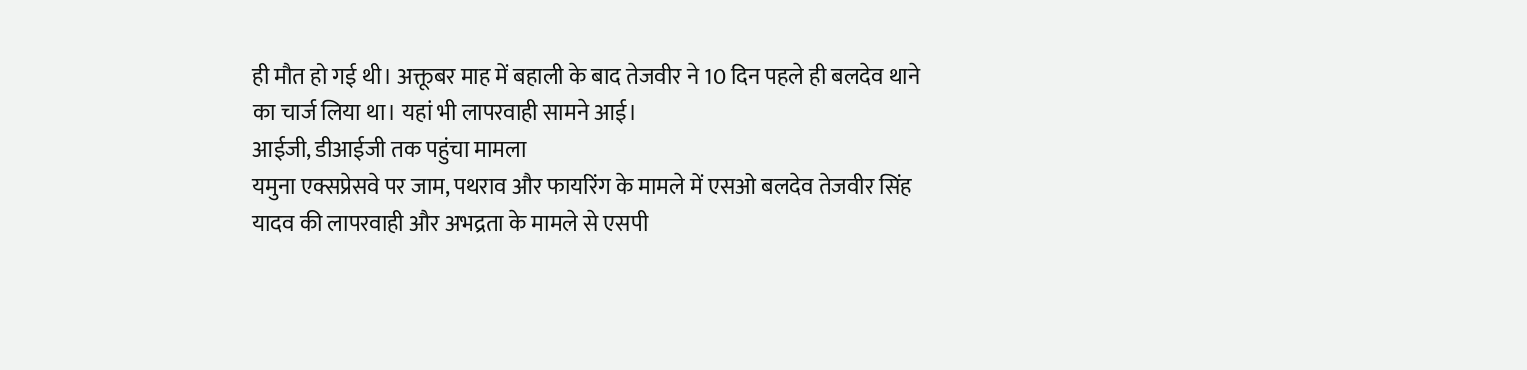ही मौत हो गई थी। अक्तूबर माह में बहाली के बाद तेजवीर ने 10 दिन पहले ही बलदेव थाने का चार्ज लिया था। यहां भी लापरवाही सामने आई।
आईजी, डीआईजी तक पहुंचा मामला
यमुना एक्सप्रेसवे पर जाम, पथराव और फायरिंग के मामले में एसओ बलदेव तेजवीर सिंह यादव की लापरवाही और अभद्रता के मामले से एसपी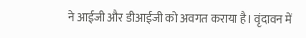ने आईजी और डीआईजी को अवगत कराया है। वृंदावन में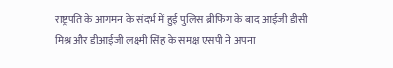राष्ट्रपति के आगमन के संदर्भ में हुई पुलिस ब्रीफिंग के बाद आईजी डीसी मिश्र और डीआईजी लक्ष्मी सिंह के समक्ष एसपी ने अपना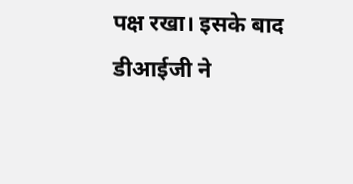पक्ष रखा। इसके बाद डीआईजी ने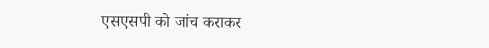एसएसपी को जांच कराकर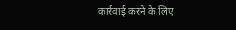कार्रवाई करने के लिए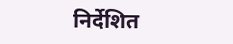निर्देशित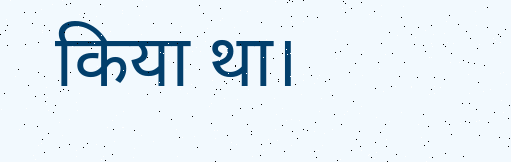किया था।